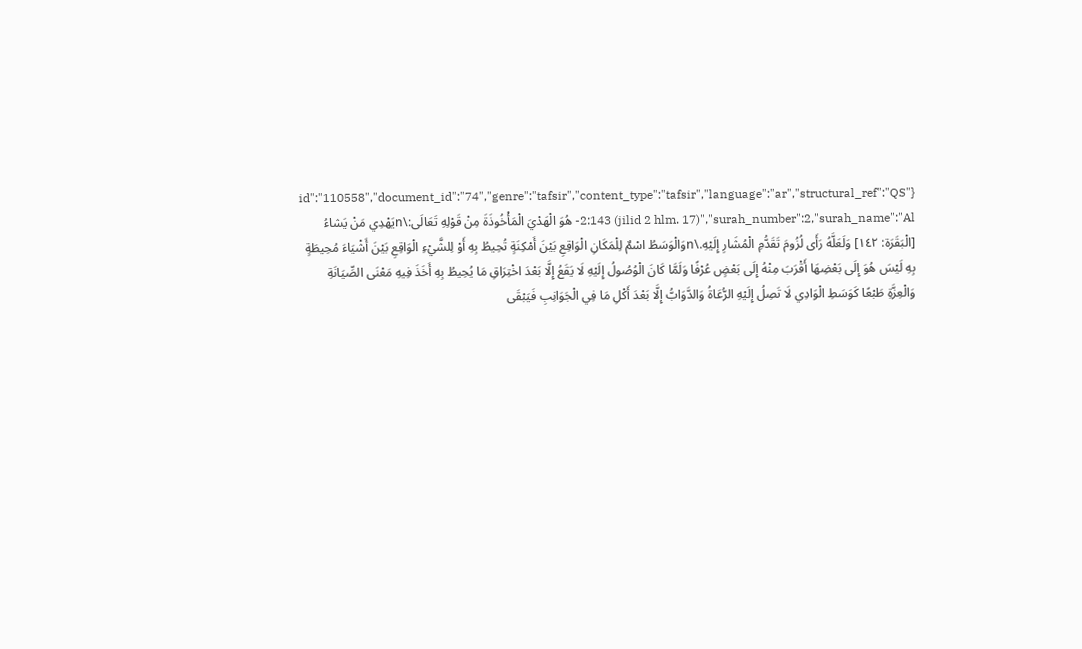{"id":"110558","document_id":"74","genre":"tafsir","content_type":"tafsir","language":"ar","structural_ref":"QS 2:143 (jilid 2 hlm. 17)","surah_number":2,"surah_name":"Al- هُوَ الْهَدْيَ الْمَأْخُوذَةَ مِنْ قَوْلِهِ تَعَالَى:\nيَهْدِي مَنْ يَشاءُ [الْبَقَرَة: ١٤٢] وَلَعَلَّهُ رَأَى لُزُومَ تَقَدُّمِ الْمُشَارِ إِلَيْهِ.\nوَالْوَسَطُ اسْمٌ لِلْمَكَانِ الْوَاقِعِ بَيْنَ أَمْكِنَةٍ تُحِيطُ بِهِ أَوْ لِلشَّيْءِ الْوَاقِعِ بَيْنَ أَشْيَاءَ مُحِيطَةٍ بِهِ لَيْسَ هُوَ إِلَى بَعْضِهَا أَقْرَبَ مِنْهُ إِلَى بَعْضٍ عُرْفًا وَلَمَّا كَانَ الْوُصُولُ إِلَيْهِ لَا يَقَعُ إِلَّا بَعْدَ اخْتِرَاقِ مَا يُحِيطُ بِهِ أَخَذَ فِيهِ مَعْنَى الصِّيَانَةِ وَالْعِزَّةِ طَبْعًا كَوَسَطِ الْوَادِي لَا تَصِلُ إِلَيْهِ الرُّعَاةُ وَالدَّوَابُّ إِلَّا بَعْدَ أَكْلِ مَا فِي الْجَوَانِبِ فَيَبْقَى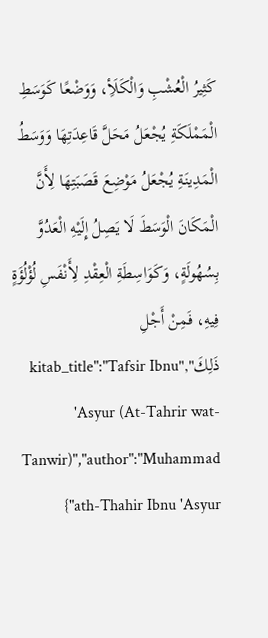كَثِيرُ الْعُشْبِ وَالْكَلَأِ، وَوَضْعًا كَوَسَطِ الْمَمْلَكَةِ يُجْعَلُ مَحَلَّ قَاعِدَتِهَا وَوَسَطُ الْمَدِينَةِ يُجْعَلُ مَوْضِعَ قَصَبَتِهَا لِأَنَّ الْمَكَانَ الْوَسَطَ لَا يَصِلُ إِلَيْهِ الْعَدُوَّ بِسُهُولَةٍ، وَكَوَاسِطَةِ الْعِقْدِ لِأَنْفَسِ لُؤْلُؤَةٍ فِيهِ، فَمِنْ أَجْلِ ذَلِكَ","kitab_title":"Tafsir Ibnu 'Asyur (At-Tahrir wat-Tanwir)","author":"Muhammad ath-Thahir Ibnu 'Asyur"}